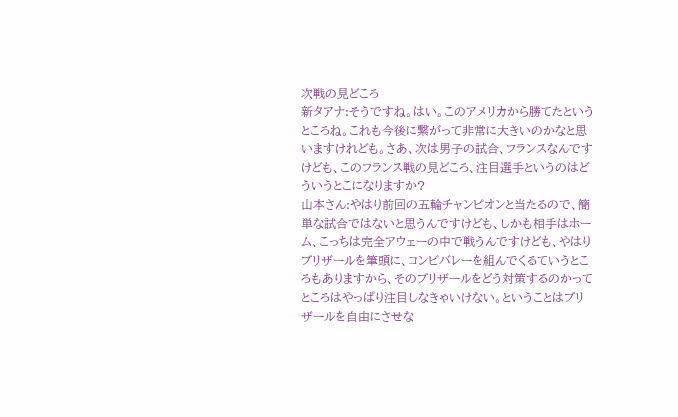次戦の見どころ
新タアナ:そうですね。はい。このアメリカから勝てたというところね。これも今後に繋がって非常に大きいのかなと思いますけれども。さあ、次は男子の試合、フランスなんですけども、このフランス戦の見どころ、注目選手というのはどういうとこになりますか?
山本さん:やはり前回の五輪チャンピオンと当たるので、簡単な試合ではないと思うんですけども、しかも相手はホーム、こっちは完全アウェーの中で戦うんですけども、やはりブリザールを筆頭に、コンビバレーを組んでくるていうところもありますから、そのブリザールをどう対策するのかってところはやっぱり注目しなきゃいけない。ということはブリザールを自由にさせな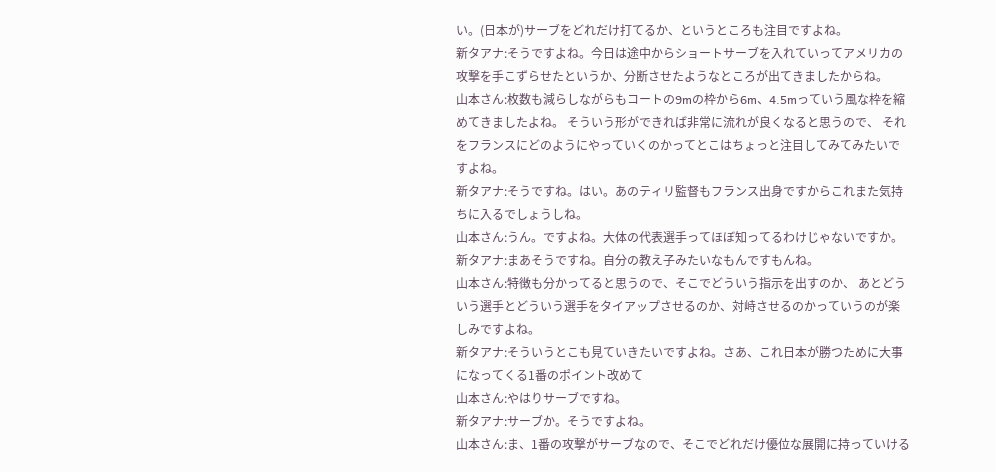い。(日本が)サーブをどれだけ打てるか、というところも注目ですよね。
新タアナ:そうですよね。今日は途中からショートサーブを入れていってアメリカの攻撃を手こずらせたというか、分断させたようなところが出てきましたからね。
山本さん:枚数も減らしながらもコートの9mの枠から6m、4.5mっていう風な枠を縮めてきましたよね。 そういう形ができれば非常に流れが良くなると思うので、 それをフランスにどのようにやっていくのかってとこはちょっと注目してみてみたいですよね。
新タアナ:そうですね。はい。あのティリ監督もフランス出身ですからこれまた気持ちに入るでしょうしね。
山本さん:うん。ですよね。大体の代表選手ってほぼ知ってるわけじゃないですか。
新タアナ:まあそうですね。自分の教え子みたいなもんですもんね。
山本さん:特徴も分かってると思うので、そこでどういう指示を出すのか、 あとどういう選手とどういう選手をタイアップさせるのか、対峙させるのかっていうのが楽しみですよね。
新タアナ:そういうとこも見ていきたいですよね。さあ、これ日本が勝つために大事になってくる1番のポイント改めて
山本さん:やはりサーブですね。
新タアナ:サーブか。そうですよね。
山本さん:ま、1番の攻撃がサーブなので、そこでどれだけ優位な展開に持っていける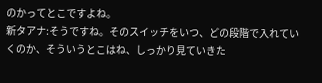のかってとこですよね。
新タアナ:そうですね。そのスイッチをいつ、どの段階で入れていくのか、そういうとこはね、しっかり見ていきた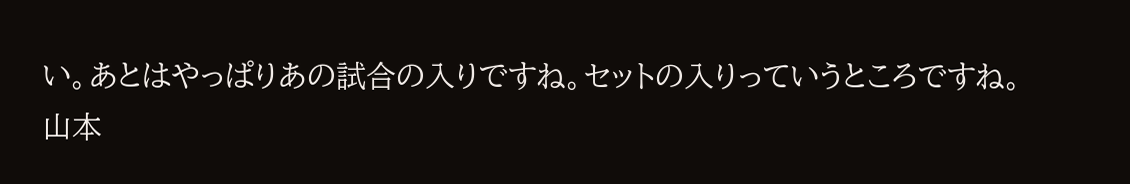い。あとはやっぱりあの試合の入りですね。セットの入りっていうところですね。
山本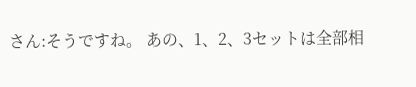さん:そうですね。 あの、1、2、3セットは全部相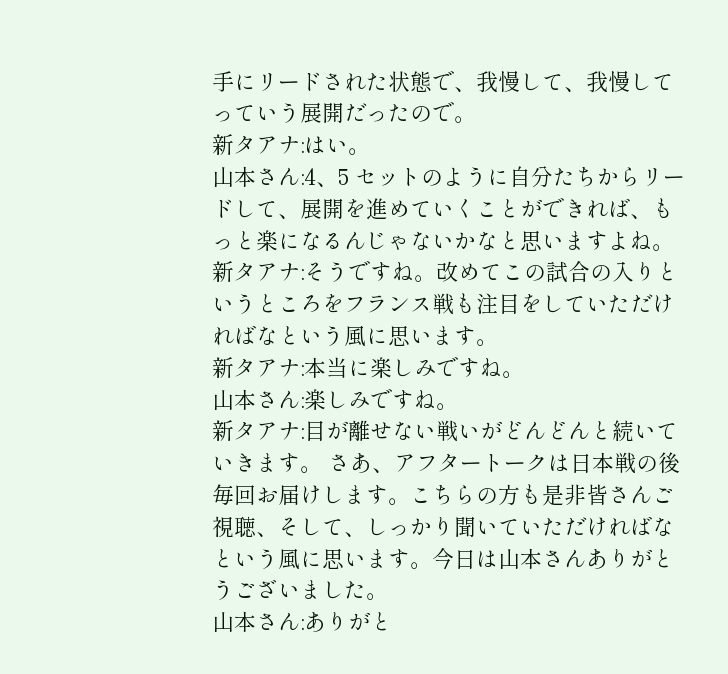手にリードされた状態で、我慢して、我慢してっていう展開だったので。
新タアナ:はい。
山本さん:4、5 セットのように自分たちからリードして、展開を進めていくことができれば、もっと楽になるんじゃないかなと思いますよね。
新タアナ:そうですね。改めてこの試合の入りというところをフランス戦も注目をしていただければなという風に思います。
新タアナ:本当に楽しみですね。
山本さん:楽しみですね。
新タアナ:目が離せない戦いがどんどんと続いていきます。 さあ、アフタートークは日本戦の後毎回お届けします。こちらの方も是非皆さんご視聴、そして、しっかり聞いていただければなという風に思います。今日は山本さんありがとうございました。
山本さん:ありがと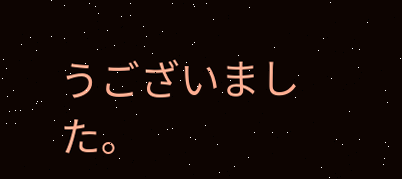うございました。